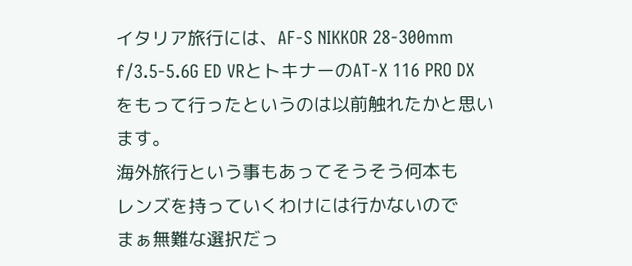イタリア旅行には、AF-S NIKKOR 28-300mm
f/3.5-5.6G ED VRとトキナーのAT-X 116 PRO DX
をもって行ったというのは以前触れたかと思い
ます。
海外旅行という事もあってそうそう何本も
レンズを持っていくわけには行かないので
まぁ無難な選択だっ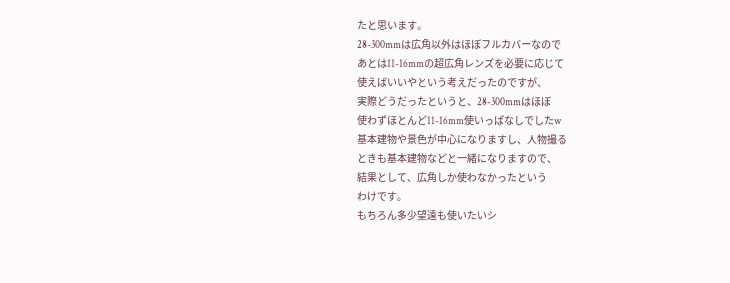たと思います。
28-300mmは広角以外はほぼフルカバーなので
あとは11-16mmの超広角レンズを必要に応じて
使えばいいやという考えだったのですが、
実際どうだったというと、28-300mmはほぼ
使わずほとんど11-16mm使いっぱなしでしたw
基本建物や景色が中心になりますし、人物撮る
ときも基本建物などと一緒になりますので、
結果として、広角しか使わなかったという
わけです。
もちろん多少望遠も使いたいシ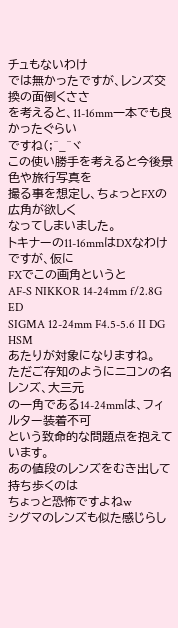チュもないわけ
では無かったですが、レンズ交換の面倒くささ
を考えると、11-16mm一本でも良かったぐらい
ですね(;^_^ヾ
この使い勝手を考えると今後景色や旅行写真を
撮る事を想定し、ちょっとFXの広角が欲しく
なってしまいました。
トキナーの11-16mmはDXなわけですが、仮に
FXでこの画角というと
AF-S NIKKOR 14-24mm f/2.8G ED
SIGMA 12-24mm F4.5-5.6 II DG HSM
あたりが対象になりますね。
ただご存知のようにニコンの名レンズ、大三元
の一角である14-24mmは、フィルター装着不可
という致命的な問題点を抱えています。
あの値段のレンズをむき出して持ち歩くのは
ちょっと恐怖ですよねw
シグマのレンズも似た感じらし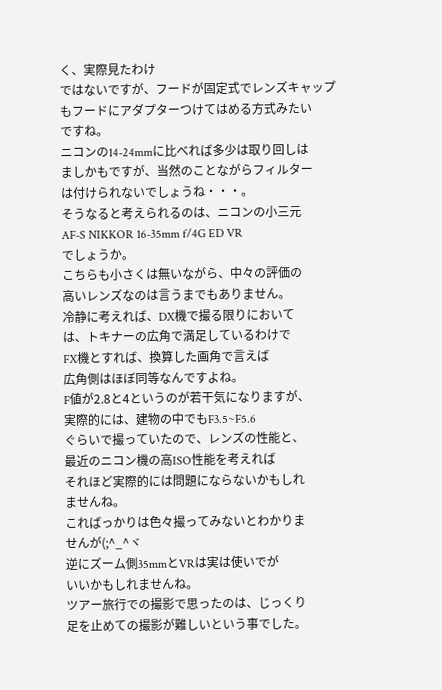く、実際見たわけ
ではないですが、フードが固定式でレンズキャップ
もフードにアダプターつけてはめる方式みたい
ですね。
ニコンの14-24mmに比べれば多少は取り回しは
ましかもですが、当然のことながらフィルター
は付けられないでしょうね・・・。
そうなると考えられるのは、ニコンの小三元
AF-S NIKKOR 16-35mm f/4G ED VR
でしょうか。
こちらも小さくは無いながら、中々の評価の
高いレンズなのは言うまでもありません。
冷静に考えれば、DX機で撮る限りにおいて
は、トキナーの広角で満足しているわけで
FX機とすれば、換算した画角で言えば
広角側はほぼ同等なんですよね。
F値が2.8と4というのが若干気になりますが、
実際的には、建物の中でもF3.5~F5.6
ぐらいで撮っていたので、レンズの性能と、
最近のニコン機の高ISO性能を考えれば
それほど実際的には問題にならないかもしれ
ませんね。
こればっかりは色々撮ってみないとわかりま
せんが(;^_^ヾ
逆にズーム側35mmとVRは実は使いでが
いいかもしれませんね。
ツアー旅行での撮影で思ったのは、じっくり
足を止めての撮影が難しいという事でした。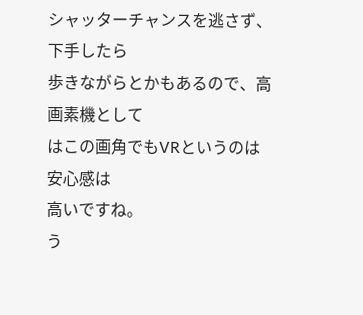シャッターチャンスを逃さず、下手したら
歩きながらとかもあるので、高画素機として
はこの画角でもVRというのは安心感は
高いですね。
う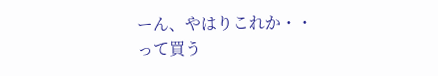ーん、やはりこれか・・
って買う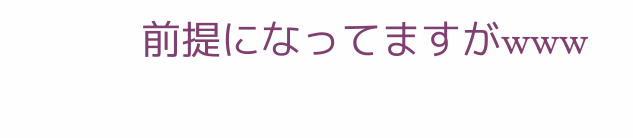前提になってますがwww